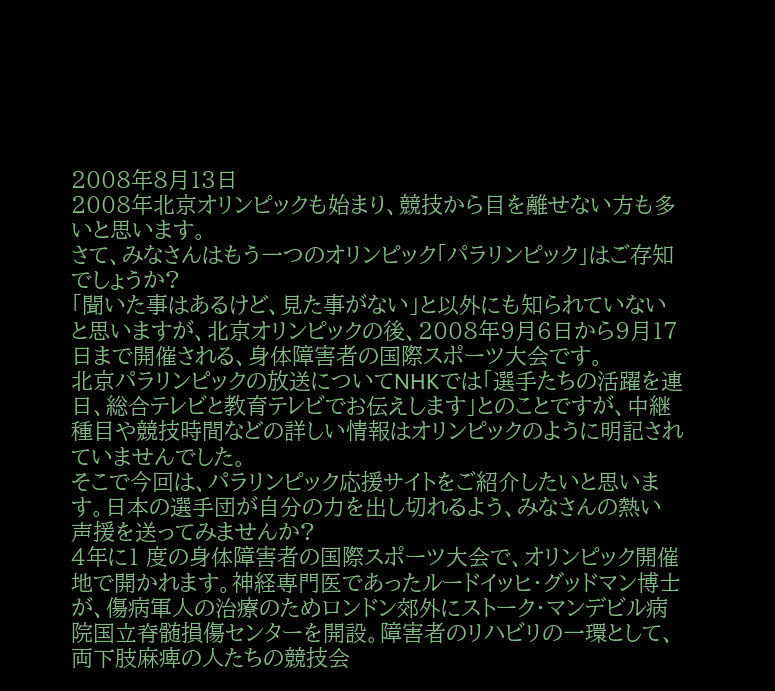2008年8月13日
2008年北京オリンピックも始まり、競技から目を離せない方も多いと思います。
さて、みなさんはもう一つのオリンピック「パラリンピック」はご存知でしょうか?
「聞いた事はあるけど、見た事がない」と以外にも知られていないと思いますが、北京オリンピックの後、2008年9月6日から9月17日まで開催される、身体障害者の国際スポーツ大会です。
北京パラリンピックの放送についてNHKでは「選手たちの活躍を連日、総合テレビと教育テレビでお伝えします」とのことですが、中継種目や競技時間などの詳しい情報はオリンピックのように明記されていませんでした。
そこで今回は、パラリンピック応援サイトをご紹介したいと思います。日本の選手団が自分の力を出し切れるよう、みなさんの熱い声援を送ってみませんか?
4年に1 度の身体障害者の国際スポーツ大会で、オリンピック開催地で開かれます。神経専門医であったルードイッヒ・グッドマン博士が、傷病軍人の治療のためロンドン郊外にストーク・マンデビル病院国立脊髄損傷センターを開設。障害者のリハビリの一環として、両下肢麻痺の人たちの競技会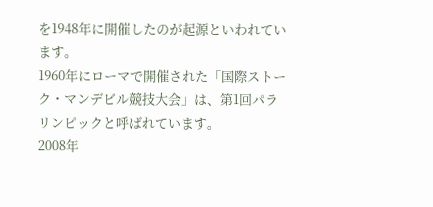を1948年に開催したのが起源といわれています。
1960年にローマで開催された「国際ストーク・マンデビル競技大会」は、第1回パラリンピックと呼ばれています。
2008年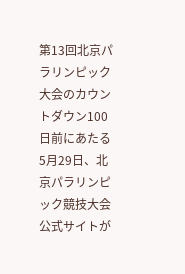第13回北京パラリンピック大会のカウントダウン100日前にあたる5月29日、北京パラリンピック競技大会公式サイトが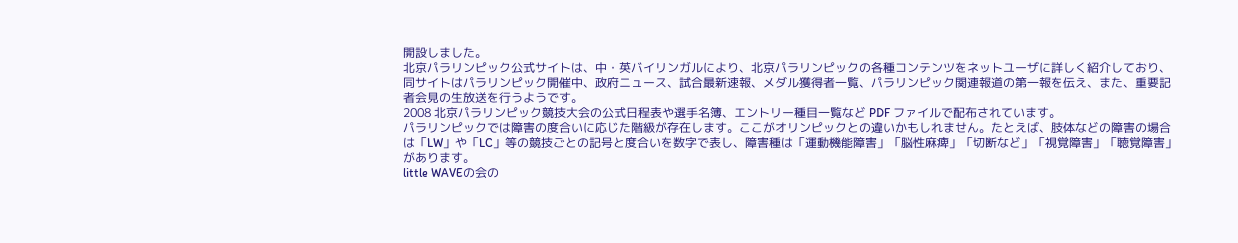開設しました。
北京パラリンピック公式サイトは、中・英バイリンガルにより、北京パラリンピックの各種コンテンツをネットユーザに詳しく紹介しており、同サイトはパラリンピック開催中、政府ニュース、試合最新速報、メダル獲得者一覧、パラリンピック関連報道の第一報を伝え、また、重要記者会見の生放送を行うようです。
2008 北京パラリンピック競技大会の公式日程表や選手名簿、エントリー種目一覧など PDF ファイルで配布されています。
パラリンピックでは障害の度合いに応じた階級が存在します。ここがオリンピックとの違いかもしれません。たとえば、肢体などの障害の場合は「LW」や「LC」等の競技ごとの記号と度合いを数字で表し、障害種は「運動機能障害」「脳性麻痺」「切断など」「視覚障害」「聴覚障害」があります。
little WAVEの会の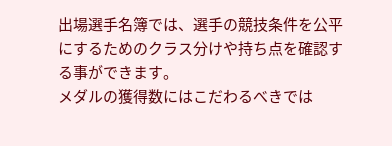出場選手名簿では、選手の競技条件を公平にするためのクラス分けや持ち点を確認する事ができます。
メダルの獲得数にはこだわるべきでは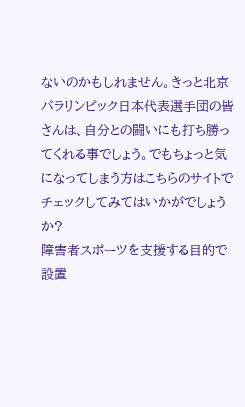ないのかもしれません。きっと北京パラリンピック日本代表選手団の皆さんは、自分との闘いにも打ち勝ってくれる事でしょう。でもちょっと気になってしまう方はこちらのサイトでチェックしてみてはいかがでしょうか?
障害者スポーツを支援する目的で設置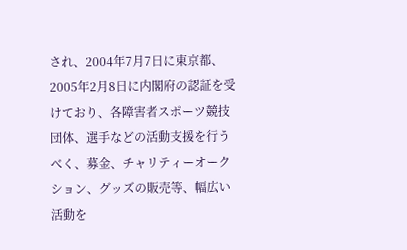され、2004年7月7日に東京都、2005年2月8日に内閣府の認証を受けており、各障害者スポーツ競技団体、選手などの活動支援を行うべく、募金、チャリティーオークション、グッズの販売等、幅広い活動を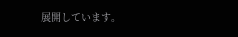展開しています。